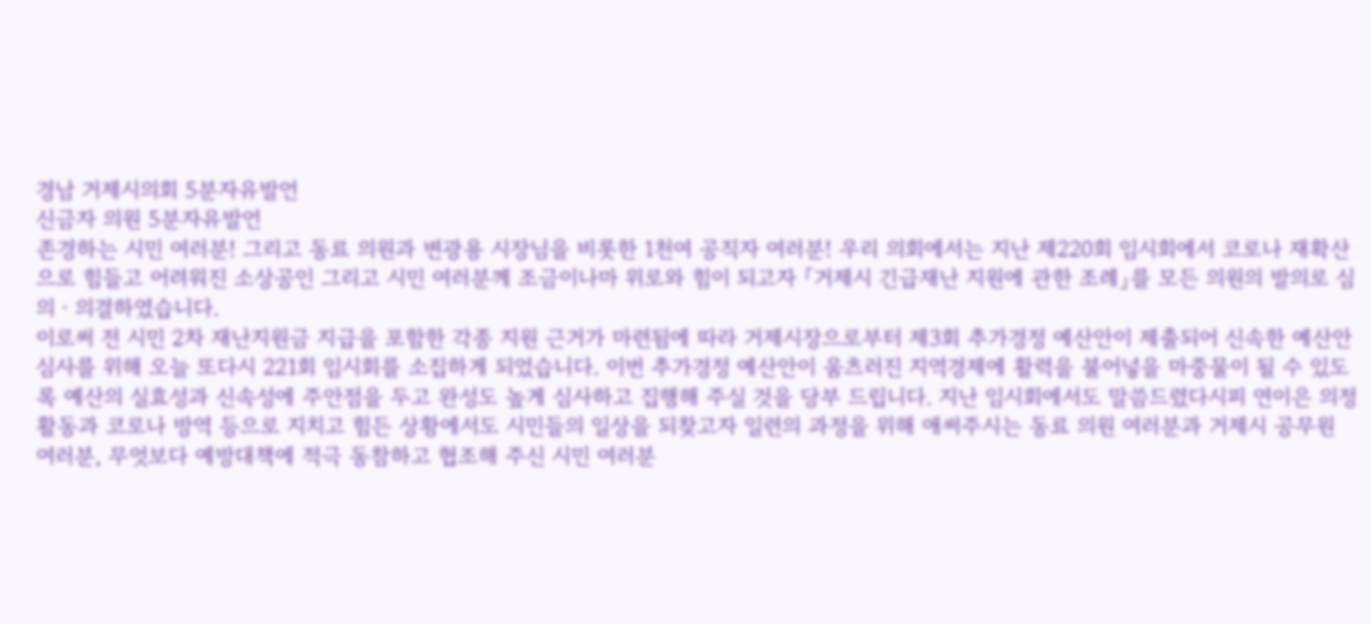경남 거제시의회 5분자유발언
신금자 의원 5분자유발언
존경하는 시민 여러분! 그리고 동료 의원과 변광용 시장님을 비롯한 1천여 공직자 여러분! 우리 의회에서는 지난 제220회 임시회에서 코로나 재확산으로 힘들고 어려워진 소상공인 그리고 시민 여러분께 조금이나마 위로와 힘이 되고자 「거제시 긴급재난 지원에 관한 조례」를 모든 의원의 발의로 심의ㆍ의결하였습니다.
이로써 전 시민 2차 재난지원금 지급을 포함한 각종 지원 근거가 마련됨에 따라 거제시장으로부터 제3회 추가경정 예산안이 제출되어 신속한 예산안 심사를 위해 오늘 또다시 221회 임시회를 소집하게 되었습니다. 이번 추가경정 예산안이 움츠러진 지역경제에 활력을 불어넣을 마중물이 될 수 있도록 예산의 실효성과 신속성에 주안점을 두고 완성도 높게 심사하고 집행해 주실 것을 당부 드립니다. 지난 임시회에서도 말씀드렸다시피 연이은 의정활동과 코로나 방역 등으로 지치고 힘든 상황에서도 시민들의 일상을 되찾고자 일련의 과정을 위해 애써주시는 동료 의원 여러분과 거제시 공무원 여러분, 무엇보다 예방대책에 적극 동참하고 협조해 주신 시민 여러분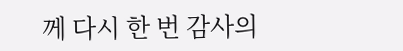께 다시 한 번 감사의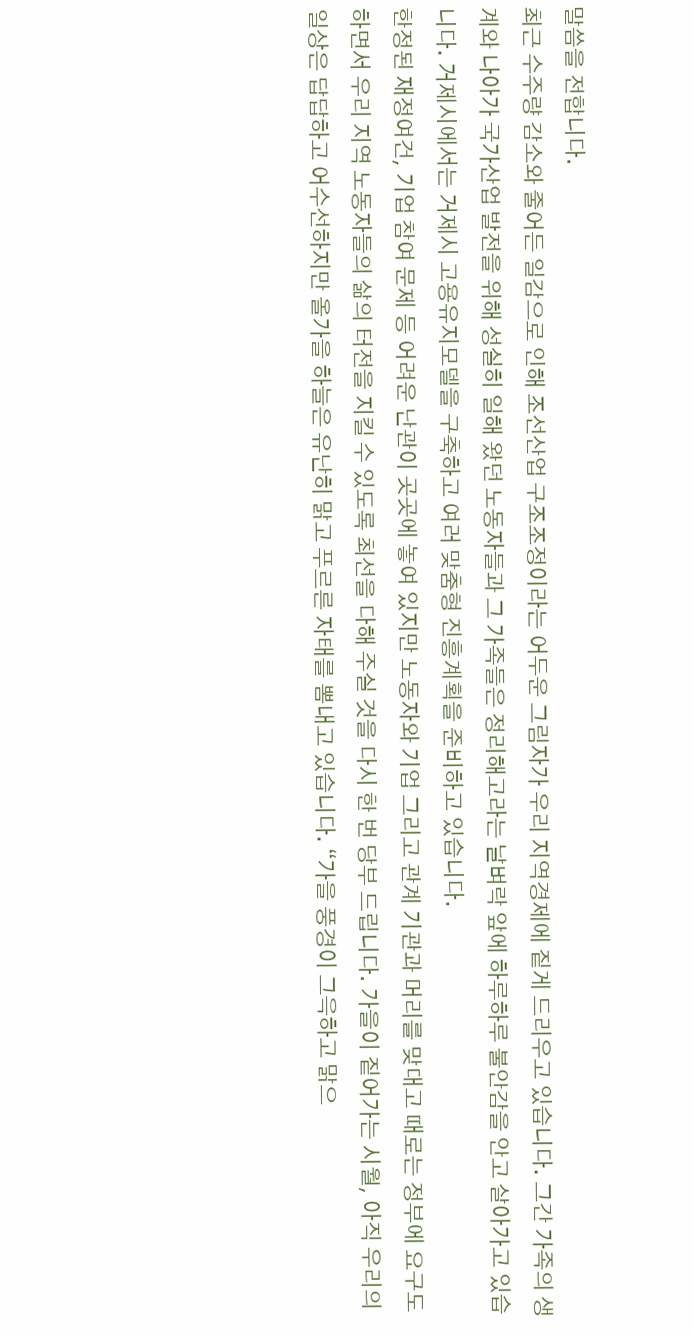말씀을 전합니다.
최근 수주량 감소와 줄어든 일감으로 인해 조선산업 구조조정이라는 어두운 그림자가 우리 지역경제에 짙게 드리우고 있습니다. 그간 가족의 생계와 나아가 국가산업 발전을 위해 성실히 일해 왔던 노동자들과 그 가족들은 정리해고라는 날벼락 앞에 하루하루 불안감을 안고 살아가고 있습니다. 거제시에서는 거제시 고용유지모델을 구축하고 여러 맞춤형 진흥계획을 준비하고 있습니다.
한정된 재정여건, 기업 참여 문제 등 어려운 난관이 곳곳에 놓여 있지만 노동자와 기업 그리고 관계 기관과 머리를 맞대고 때로는 정부에 요구도 하면서 우리 지역 노동자들의 삶의 터전을 지킬 수 있도록 최선을 다해 주실 것을 다시 한 번 당부 드립니다. 가을이 짙어가는 시월, 아직 우리의 일상은 답답하고 어수선하지만 올가을 하늘은 유난히 맑고 푸르른 자태를 뽐내고 있습니다. “가을 풍경이 그윽하고 맑으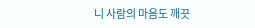니 사람의 마음도 깨끗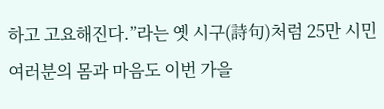하고 고요해진다.”라는 옛 시구(詩句)처럼 25만 시민 여러분의 몸과 마음도 이번 가을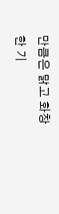만큼은 맑고 화창한 기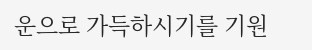운으로 가득하시기를 기원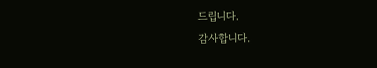드립니다.
감사합니다.